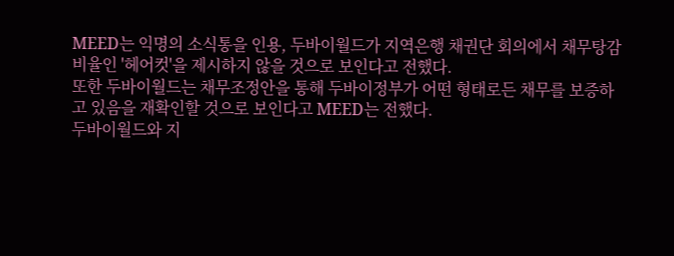MEED는 익명의 소식통을 인용, 두바이월드가 지역은행 채권단 회의에서 채무탕감 비율인 '헤어컷'을 제시하지 않을 것으로 보인다고 전했다.
또한 두바이월드는 채무조정안을 통해 두바이정부가 어떤 형태로든 채무를 보증하고 있음을 재확인할 것으로 보인다고 MEED는 전했다.
두바이월드와 지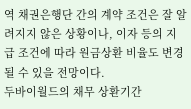역 채권은행단 간의 계약 조건은 잘 알려지지 않은 상황이나, 이자 등의 지급 조건에 따라 원금상환 비율도 변경될 수 있을 전망이다.
두바이월드의 채무 상환기간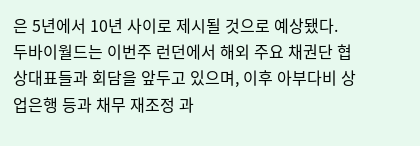은 5년에서 10년 사이로 제시될 것으로 예상됐다.
두바이월드는 이번주 런던에서 해외 주요 채권단 협상대표들과 회담을 앞두고 있으며, 이후 아부다비 상업은행 등과 채무 재조정 과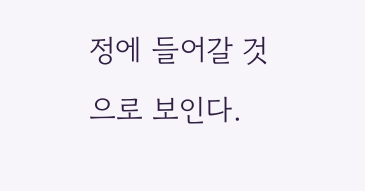정에 들어갈 것으로 보인다.